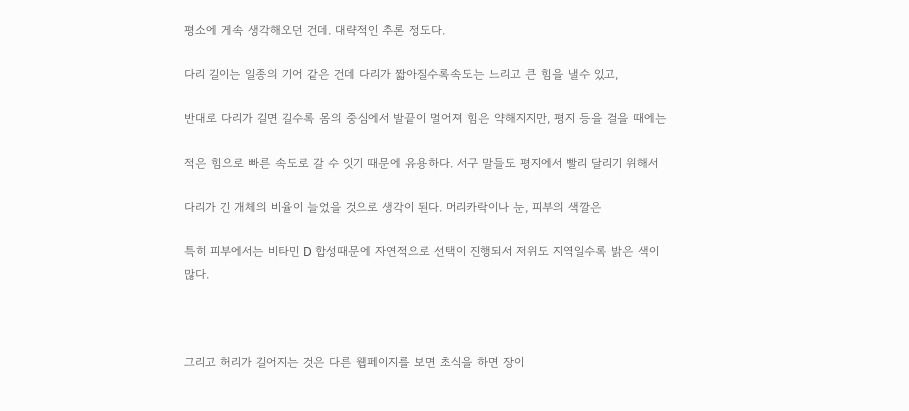평소에 게속 생각해오던 건데. 대략적인 추론 정도다.

다리 길이는 일종의 기어 같은 건데 다리가 짧아질수록속도는 느리고 큰 힘을 낼수 있고,

반대로 다리가 길면 길수록 몸의 중심에서 발끝이 멀어져 힘은 약해지지만, 평지 등을 걸을 때에는

적은 힘으로 빠른 속도로 갈 수 잇기 때문에 유용하다. 서구 말들도 평지에서 빨리 달리기 위해서

다리가 긴 개체의 비율이 늘었을 것으로 생각이 된다. 머리카락이나 눈, 피부의 색깔은

특히 피부에서는 비타민 D 합성때문에 자연적으로 선택이 진행되서 저위도 지역일수록 밝은 색이 많다.



그리고 허리가 길어지는 것은 다른 웹페이지를 보면 초식을 하면 장이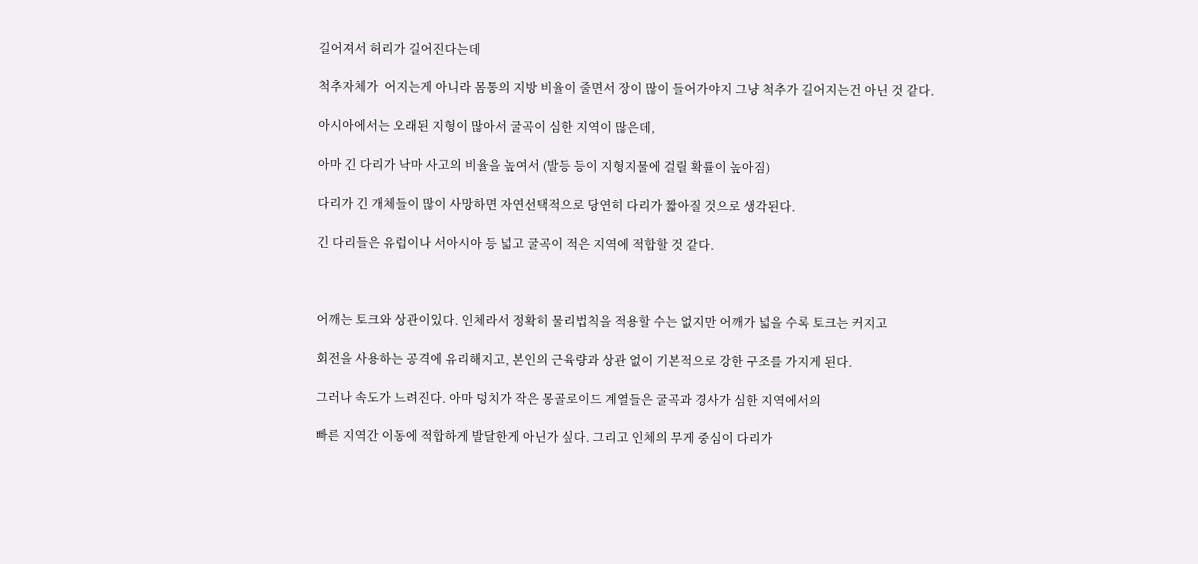길어져서 허리가 길어진다는데

척추자체가  어지는게 아니라 몸통의 지방 비율이 줄면서 장이 많이 들어가야지 그냥 척추가 길어지는건 아닌 것 같다.

아시아에서는 오래된 지형이 많아서 굴곡이 심한 지역이 많은데,

아마 긴 다리가 낙마 사고의 비율을 높여서 (발등 등이 지형지물에 걸릴 확률이 높아짐)

다리가 긴 개체들이 많이 사망하면 자연선택적으로 당연히 다리가 짧아질 것으로 생각된다.

긴 다리들은 유럽이나 서아시아 등 넓고 굴곡이 적은 지역에 적합할 것 같다.



어깨는 토크와 상관이있다. 인체라서 정확히 물리법칙을 적용할 수는 없지만 어깨가 넓을 수록 토크는 커지고

회전을 사용하는 공격에 유리해지고, 본인의 근육량과 상관 없이 기본적으로 강한 구조를 가지게 된다.

그러나 속도가 느려진다. 아마 덩치가 작은 몽골로이드 계열들은 굴곡과 경사가 심한 지역에서의

빠른 지역간 이동에 적합하게 발달한게 아닌가 싶다. 그리고 인체의 무게 중심이 다리가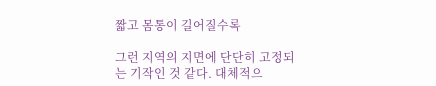짧고 몸통이 길어질수록

그런 지역의 지면에 단단히 고정되는 기작인 것 같다. 대체적으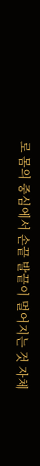로 몸의 중심에서 손끝 발끝이 멀어지는 것 자체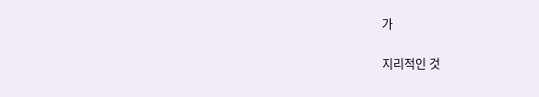가

지리적인 것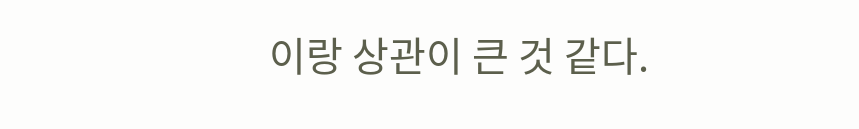이랑 상관이 큰 것 같다.